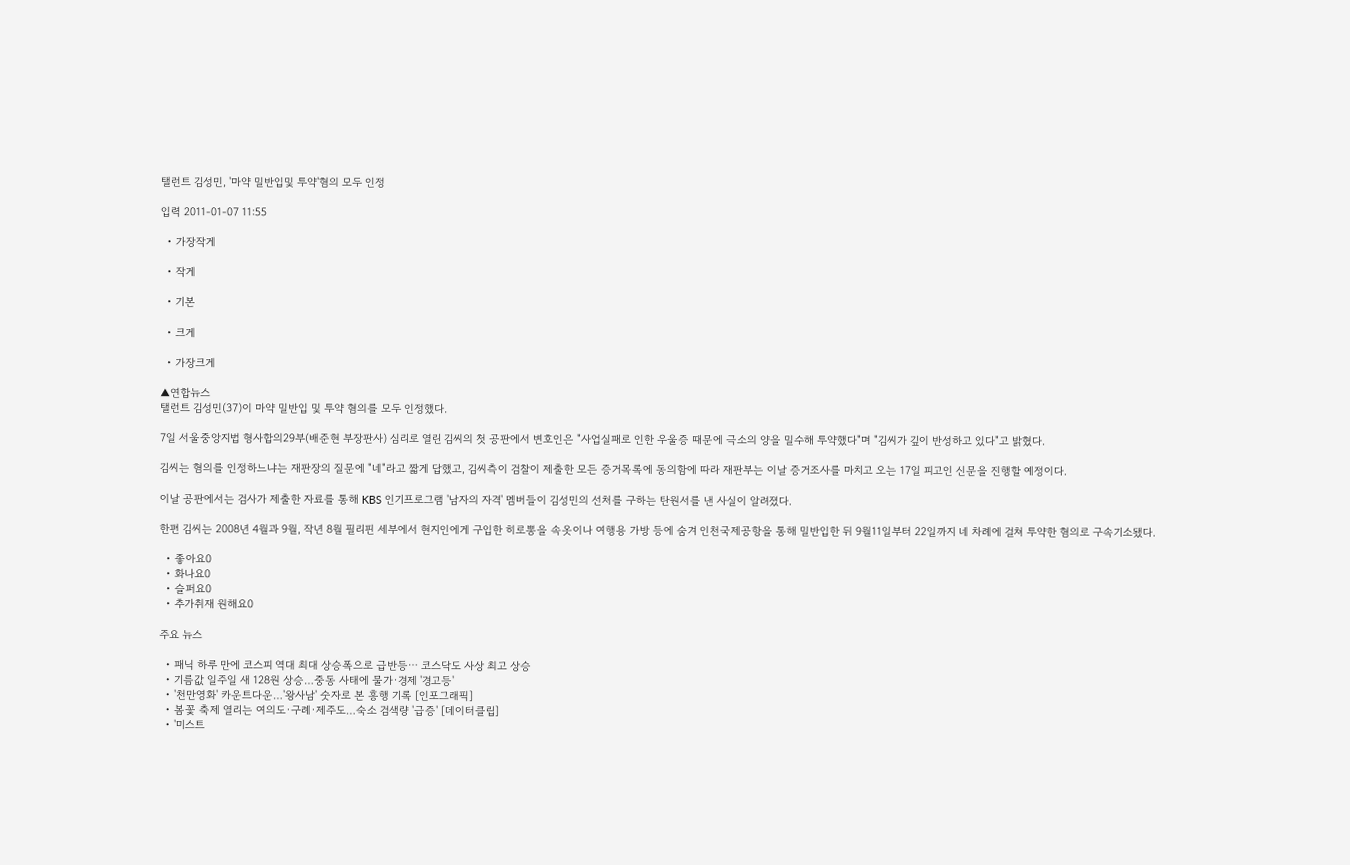탤런트 김성민, '마약 밀반입및 투약'혐의 모두 인정

입력 2011-01-07 11:55

  • 가장작게

  • 작게

  • 기본

  • 크게

  • 가장크게

▲연합뉴스
탤런트 김성민(37)이 마약 밀반입 및 투약 혐의를 모두 인정했다.

7일 서울중앙지법 형사합의29부(배준현 부장판사) 심리로 열린 김씨의 첫 공판에서 변호인은 "사업실패로 인한 우울증 때문에 극소의 양을 밀수해 투약했다"며 "김씨가 깊이 반성하고 있다"고 밝혔다.

김씨는 혐의를 인정하느냐는 재판장의 질문에 "네"라고 짧게 답했고, 김씨측이 검찰이 제출한 모든 증거목록에 동의함에 따라 재판부는 이날 증거조사를 마치고 오는 17일 피고인 신문을 진행할 예정이다.

이날 공판에서는 검사가 제출한 자료를 통해 KBS 인기프로그램 '남자의 자격' 멤버들이 김성민의 선처를 구하는 탄원서를 낸 사실이 알려졌다.

한편 김씨는 2008년 4월과 9월, 작년 8월 필리핀 세부에서 현지인에게 구입한 히로뽕을 속옷이나 여행용 가방 등에 숨겨 인천국제공항을 통해 밀반입한 뒤 9월11일부터 22일까지 네 차례에 걸쳐 투약한 혐의로 구속기소됐다.

  • 좋아요0
  • 화나요0
  • 슬퍼요0
  • 추가취재 원해요0

주요 뉴스

  • 패닉 하루 만에 코스피 역대 최대 상승폭으로 급반등⋯ 코스닥도 사상 최고 상승
  • 기름값 일주일 새 128원 상승…중동 사태에 물가·경제 '경고등'
  • '천만영화' 카운트다운…'왕사남' 숫자로 본 흥행 기록 [인포그래픽]
  • 봄꽃 축제 열리는 여의도·구례·제주도…숙소 검색량 '급증' [데이터클립]
  • '미스트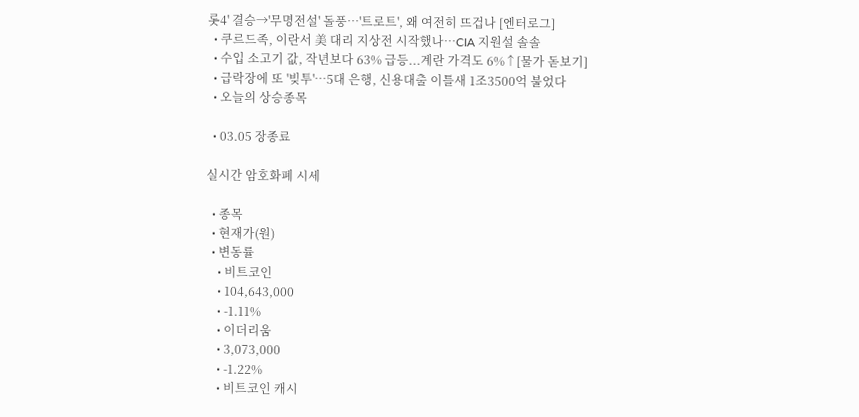롯4' 결승→'무명전설' 돌풍⋯'트로트', 왜 여전히 뜨겁나 [엔터로그]
  • 쿠르드족, 이란서 美 대리 지상전 시작했나…CIA 지원설 솔솔
  • 수입 소고기 값, 작년보다 63% 급등...계란 가격도 6%↑[물가 돋보기]
  • 급락장에 또 '빚투'…5대 은행, 신용대출 이틀새 1조3500억 불었다
  • 오늘의 상승종목

  • 03.05 장종료

실시간 암호화폐 시세

  • 종목
  • 현재가(원)
  • 변동률
    • 비트코인
    • 104,643,000
    • -1.11%
    • 이더리움
    • 3,073,000
    • -1.22%
    • 비트코인 캐시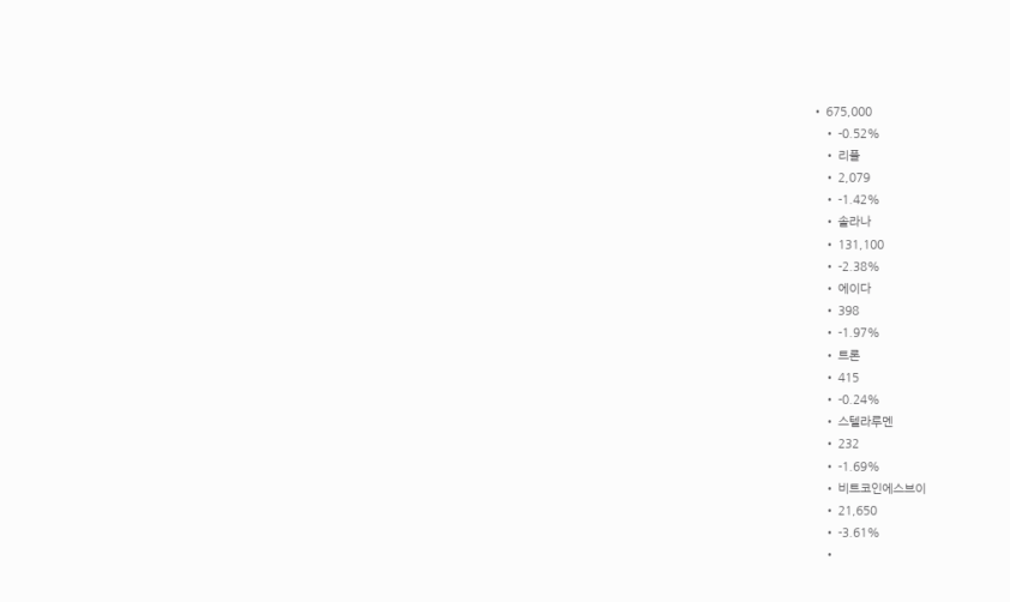• 675,000
    • -0.52%
    • 리플
    • 2,079
    • -1.42%
    • 솔라나
    • 131,100
    • -2.38%
    • 에이다
    • 398
    • -1.97%
    • 트론
    • 415
    • -0.24%
    • 스텔라루멘
    • 232
    • -1.69%
    • 비트코인에스브이
    • 21,650
    • -3.61%
    •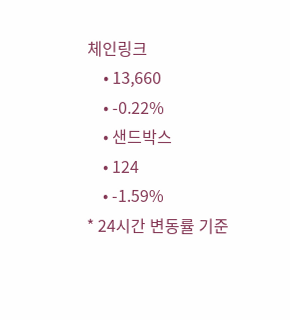체인링크
    • 13,660
    • -0.22%
    • 샌드박스
    • 124
    • -1.59%
* 24시간 변동률 기준